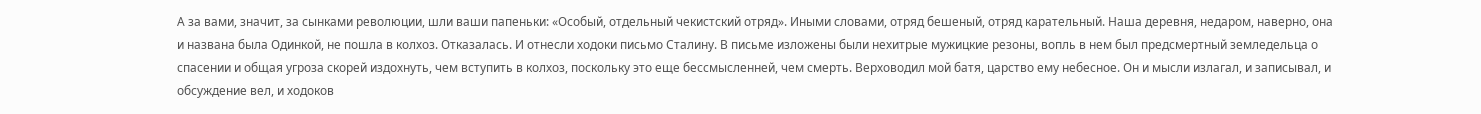А за вами, значит, за сынками революции, шли ваши папеньки: «Особый, отдельный чекистский отряд». Иными словами, отряд бешеный, отряд карательный. Наша деревня, недаром, наверно, она и названа была Одинкой, не пошла в колхоз. Отказалась. И отнесли ходоки письмо Сталину. В письме изложены были нехитрые мужицкие резоны, вопль в нем был предсмертный земледельца о спасении и общая угроза скорей издохнуть, чем вступить в колхоз, поскольку это еще бессмысленней, чем смерть. Верховодил мой батя, царство ему небесное. Он и мысли излагал, и записывал, и обсуждение вел, и ходоков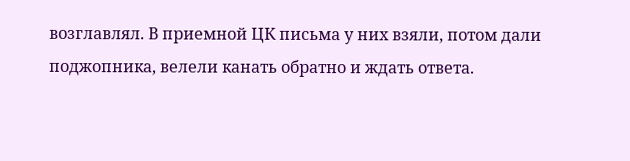возглавлял. В приемной ЦК письма у них взяли, потом дали поджопника, велели канать обратно и ждать ответа.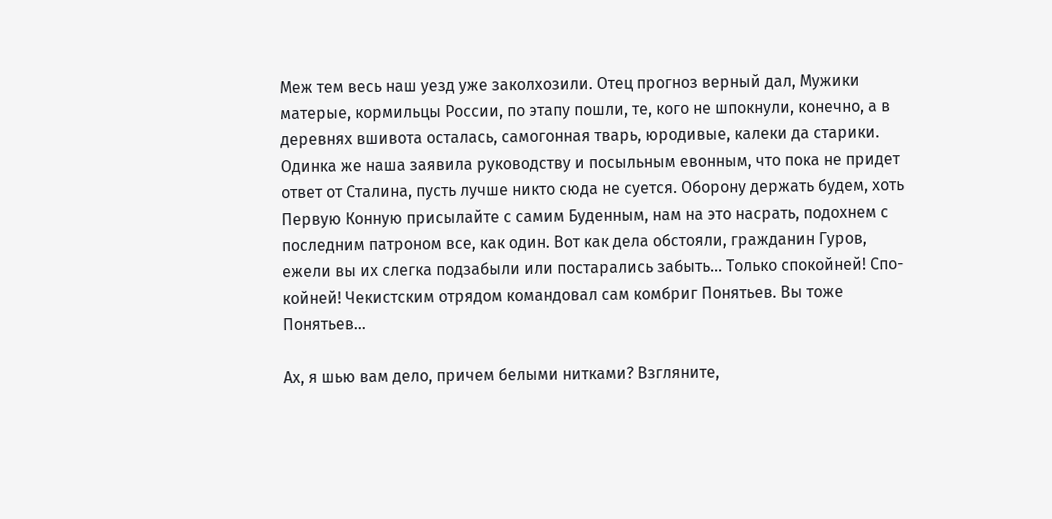Меж тем весь наш уезд уже заколхозили. Отец прогноз верный дал, Мужики матерые, кормильцы России, по этапу пошли, те, кого не шпокнули, конечно, а в деревнях вшивота осталась, самогонная тварь, юродивые, калеки да старики. Одинка же наша заявила руководству и посыльным евонным, что пока не придет ответ от Сталина, пусть лучше никто сюда не суется. Оборону держать будем, хоть Первую Конную присылайте с самим Буденным, нам на это насрать, подохнем с последним патроном все, как один. Вот как дела обстояли, гражданин Гуров, ежели вы их слегка подзабыли или постарались забыть… Только спокойней! Спо-койней! Чекистским отрядом командовал сам комбриг Понятьев. Вы тоже Понятьев…

Ах, я шью вам дело, причем белыми нитками? Взгляните,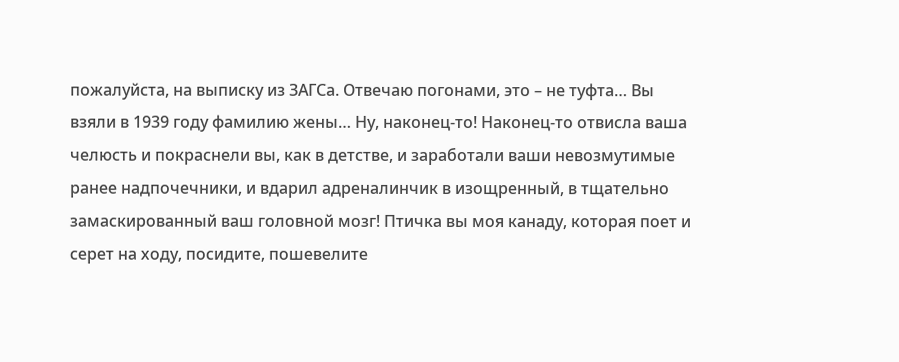пожалуйста, на выписку из ЗАГСа. Отвечаю погонами, это – не туфта… Вы взяли в 1939 году фамилию жены… Ну, наконец-то! Наконец-то отвисла ваша челюсть и покраснели вы, как в детстве, и заработали ваши невозмутимые ранее надпочечники, и вдарил адреналинчик в изощренный, в тщательно замаскированный ваш головной мозг! Птичка вы моя канаду, которая поет и серет на ходу, посидите, пошевелите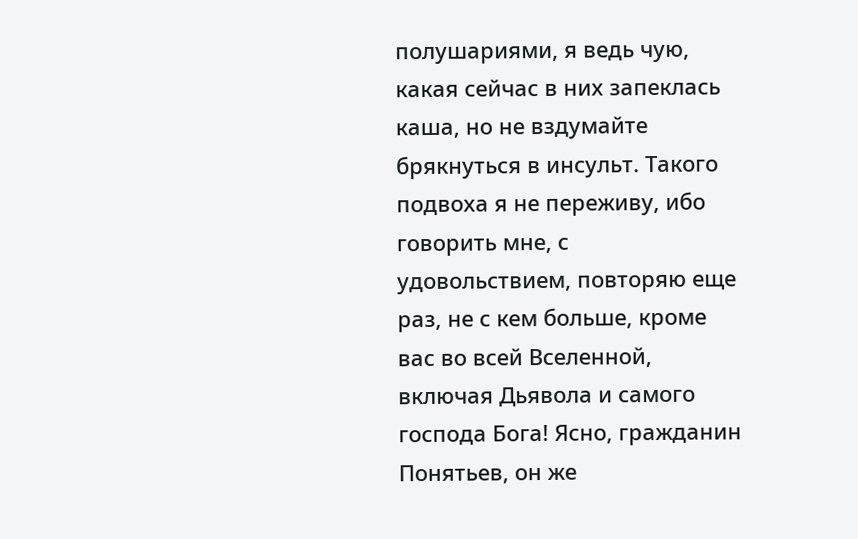полушариями, я ведь чую, какая сейчас в них запеклась каша, но не вздумайте брякнуться в инсульт. Такого подвоха я не переживу, ибо говорить мне, с удовольствием, повторяю еще раз, не с кем больше, кроме вас во всей Вселенной, включая Дьявола и самого господа Бога! Ясно, гражданин Понятьев, он же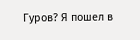Гуров? Я пошел в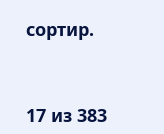сортир.



17 из 383